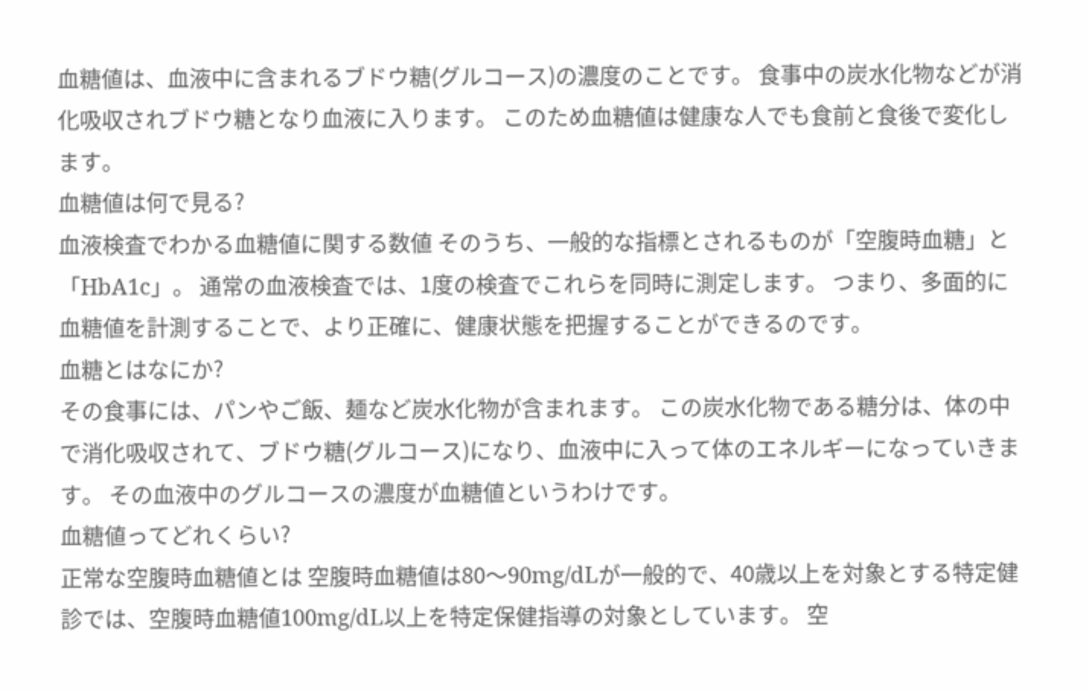血糖値は、血液中に含まれるブドウ糖(グルコース)の濃度のことです。 食事中の炭水化物などが消化吸収されブドウ糖となり血液に入ります。 このため血糖値は健康な人でも食前と食後で変化します。
血糖値は何で見る?
血液検査でわかる血糖値に関する数値 そのうち、一般的な指標とされるものが「空腹時血糖」と「HbA1c」。 通常の血液検査では、1度の検査でこれらを同時に測定します。 つまり、多面的に血糖値を計測することで、より正確に、健康状態を把握することができるのです。
血糖とはなにか?
その食事には、パンやご飯、麺など炭水化物が含まれます。 この炭水化物である糖分は、体の中で消化吸収されて、ブドウ糖(グルコース)になり、血液中に入って体のエネルギーになっていきます。 その血液中のグルコースの濃度が血糖値というわけです。
血糖値ってどれくらい?
正常な空腹時血糖値とは 空腹時血糖値は80〜90mg/dLが一般的で、40歳以上を対象とする特定健診では、空腹時血糖値100mg/dL以上を特定保健指導の対象としています。 空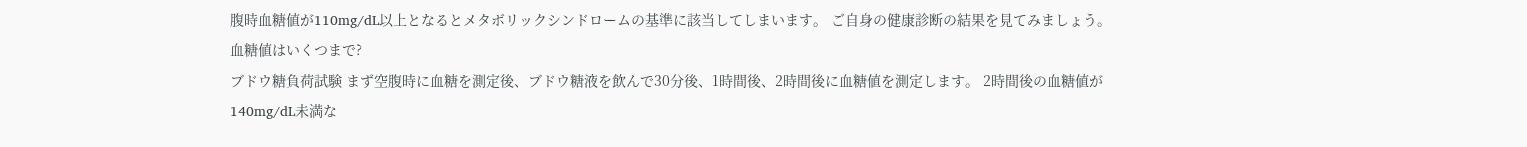腹時血糖値が110mg/dL以上となるとメタボリックシンドロームの基準に該当してしまいます。 ご自身の健康診断の結果を見てみましょう。
血糖値はいくつまで?
ブドウ糖負荷試験 まず空腹時に血糖を測定後、ブドウ糖液を飲んで30分後、1時間後、2時間後に血糖値を測定します。 2時間後の血糖値が140mg/dL未満な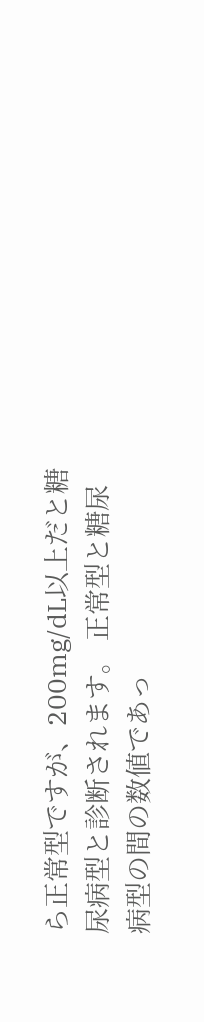ら正常型ですが、200mg/dL以上だと糖尿病型と診断されます。 正常型と糖尿病型の間の数値であっ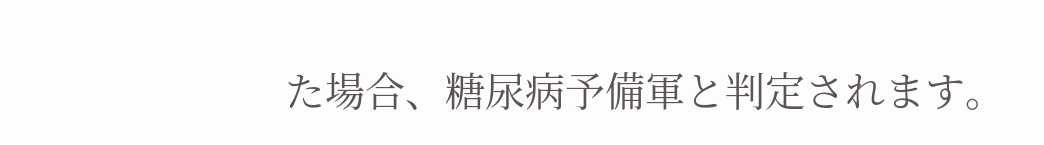た場合、糖尿病予備軍と判定されます。